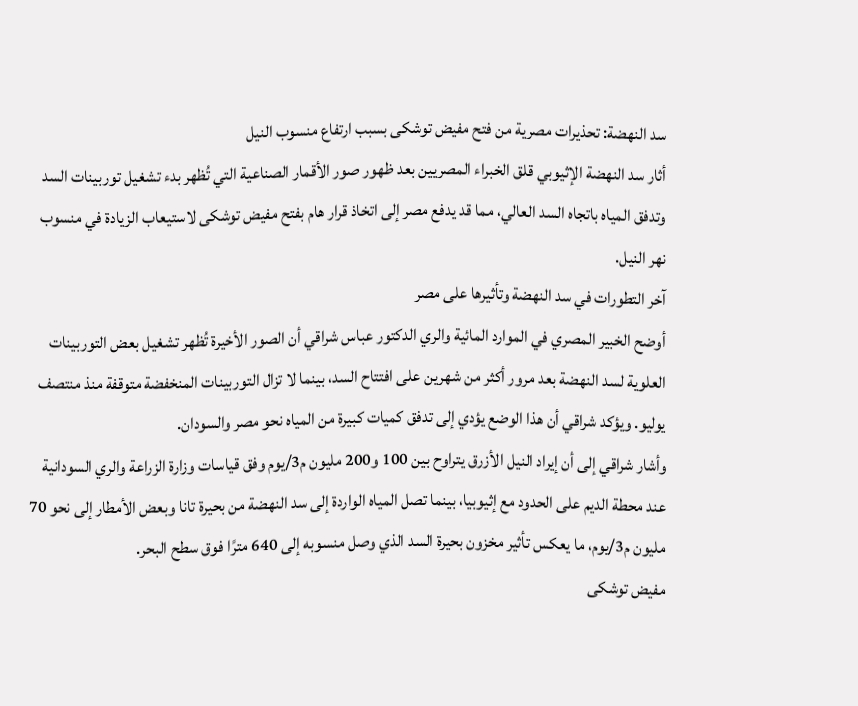سد النهضة: تحذيرات مصرية من فتح مفيض توشكى بسبب ارتفاع منسوب النيل
أثار سد النهضة الإثيوبي قلق الخبراء المصريين بعد ظهور صور الأقمار الصناعية التي تُظهر بدء تشغيل توربينات السد وتدفق المياه باتجاه السد العالي، مما قد يدفع مصر إلى اتخاذ قرار هام بفتح مفيض توشكى لاستيعاب الزيادة في منسوب نهر النيل.
آخر التطورات في سد النهضة وتأثيرها على مصر
أوضح الخبير المصري في الموارد المائية والري الدكتور عباس شراقي أن الصور الأخيرة تُظهر تشغيل بعض التوربينات العلوية لسد النهضة بعد مرور أكثر من شهرين على افتتاح السد، بينما لا تزال التوربينات المنخفضة متوقفة منذ منتصف يوليو. ويؤكد شراقي أن هذا الوضع يؤدي إلى تدفق كميات كبيرة من المياه نحو مصر والسودان.
وأشار شراقي إلى أن إيراد النيل الأزرق يتراوح بين 100 و200 مليون م3/يوم وفق قياسات وزارة الزراعة والري السودانية عند محطة الديم على الحدود مع إثيوبيا، بينما تصل المياه الواردة إلى سد النهضة من بحيرة تانا وبعض الأمطار إلى نحو 70 مليون م3/يوم، ما يعكس تأثير مخزون بحيرة السد الذي وصل منسوبه إلى 640 مترًا فوق سطح البحر.
مفيض توشكى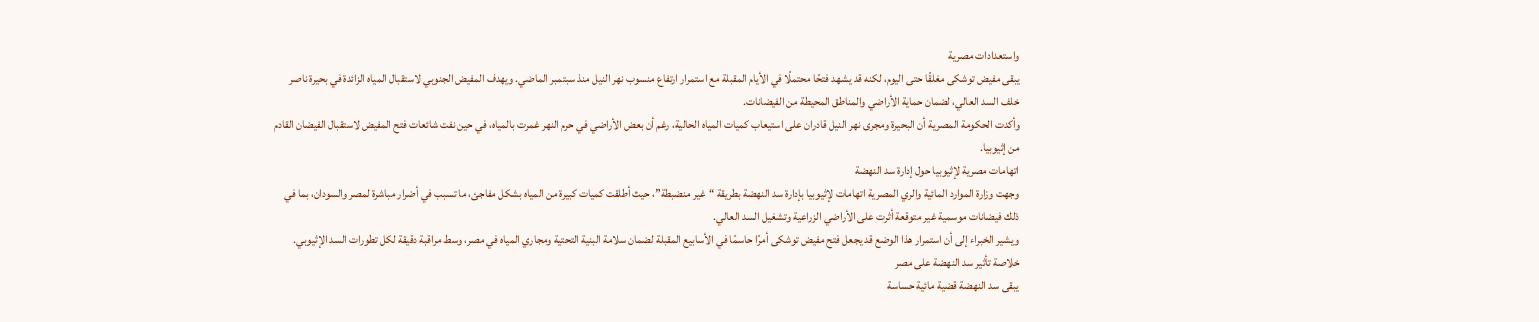واستعدادات مصرية
يبقى مفيض توشكى مغلقًا حتى اليوم، لكنه قد يشهد فتحًا محتملًا في الأيام المقبلة مع استمرار ارتفاع منسوب نهر النيل منذ سبتمبر الماضي. ويهدف المفيض الجنوبي لاستقبال المياه الزائدة في بحيرة ناصر خلف السد العالي، لضمان حماية الأراضي والمناطق المحيطة من الفيضانات.
وأكدت الحكومة المصرية أن البحيرة ومجرى نهر النيل قادران على استيعاب كميات المياه الحالية، رغم أن بعض الأراضي في حرم النهر غمرت بالمياه، في حين نفت شائعات فتح المفيض لاستقبال الفيضان القادم من إثيوبيا.
اتهامات مصرية لإثيوبيا حول إدارة سد النهضة
وجهت وزارة الموارد المائية والري المصرية اتهامات لإثيوبيا بإدارة سد النهضة بطريقة “غير منضبطة”، حيث أطلقت كميات كبيرة من المياه بشكل مفاجئ، ما تسبب في أضرار مباشرة لمصر والسودان، بما في ذلك فيضانات موسمية غير متوقعة أثرت على الأراضي الزراعية وتشغيل السد العالي.
ويشير الخبراء إلى أن استمرار هذا الوضع قد يجعل فتح مفيض توشكى أمرًا حاسمًا في الأسابيع المقبلة لضمان سلامة البنية التحتية ومجاري المياه في مصر، وسط مراقبة دقيقة لكل تطورات السد الإثيوبي.
خلاصة تأثير سد النهضة على مصر
يبقى سد النهضة قضية مائية حساسة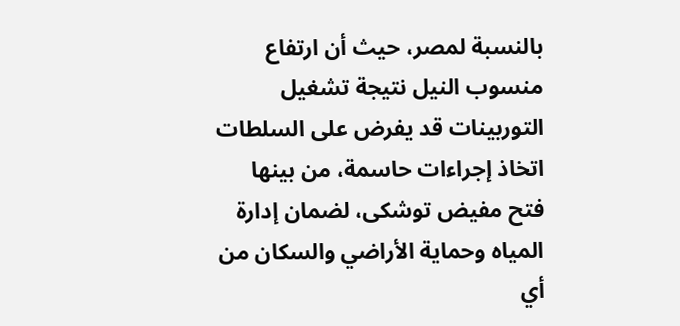بالنسبة لمصر، حيث أن ارتفاع منسوب النيل نتيجة تشغيل التوربينات قد يفرض على السلطات اتخاذ إجراءات حاسمة، من بينها فتح مفيض توشكى، لضمان إدارة المياه وحماية الأراضي والسكان من أي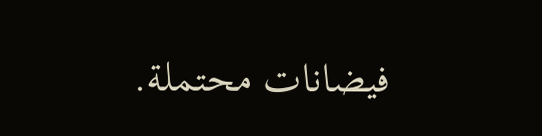فيضانات محتملة.